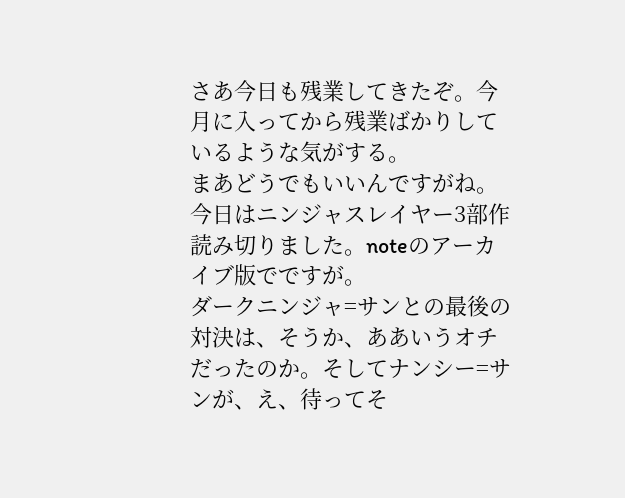さあ今日も残業してきたぞ。今月に入ってから残業ばかりしているような気がする。
まあどうでもいいんですがね。
今日はニンジャスレイヤー3部作読み切りました。noteのアーカイブ版でですが。
ダークニンジャ=サンとの最後の対決は、そうか、ああいうオチだったのか。そしてナンシー=サンが、え、待ってそ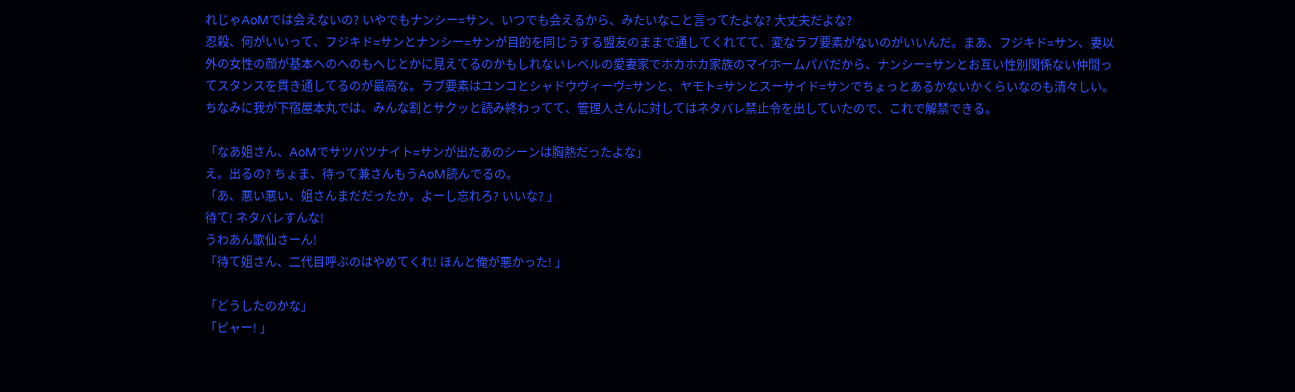れじゃAoMでは会えないの? いやでもナンシー=サン、いつでも会えるから、みたいなこと言ってたよな? 大丈夫だよな?
忍殺、何がいいって、フジキド=サンとナンシー=サンが目的を同じうする盟友のままで通してくれてて、変なラブ要素がないのがいいんだ。まあ、フジキド=サン、妻以外の女性の顔が基本へのへのもへじとかに見えてるのかもしれないレベルの愛妻家でホカホカ家族のマイホームパパだから、ナンシー=サンとお互い性別関係ない仲間ってスタンスを貫き通してるのが最高な。ラブ要素はユンコとシャドウヴィーヴ=サンと、ヤモト=サンとスーサイド=サンでちょっとあるかないかくらいなのも清々しい。
ちなみに我が下宿屋本丸では、みんな割とサクッと読み終わってて、管理人さんに対してはネタバレ禁止令を出していたので、これで解禁できる。

「なあ姐さん、AoMでサツバツナイト=サンが出たあのシーンは胸熱だったよな」
え。出るの? ちょま、待って兼さんもうAoM読んでるの。
「あ、悪い悪い、姐さんまだだったか。よーし忘れろ? いいな? 」
待て! ネタバレすんな!
うわあん歌仙さーん!
「待て姐さん、二代目呼ぶのはやめてくれ! ほんと俺が悪かった! 」

「どうしたのかな」
「ピャー! 」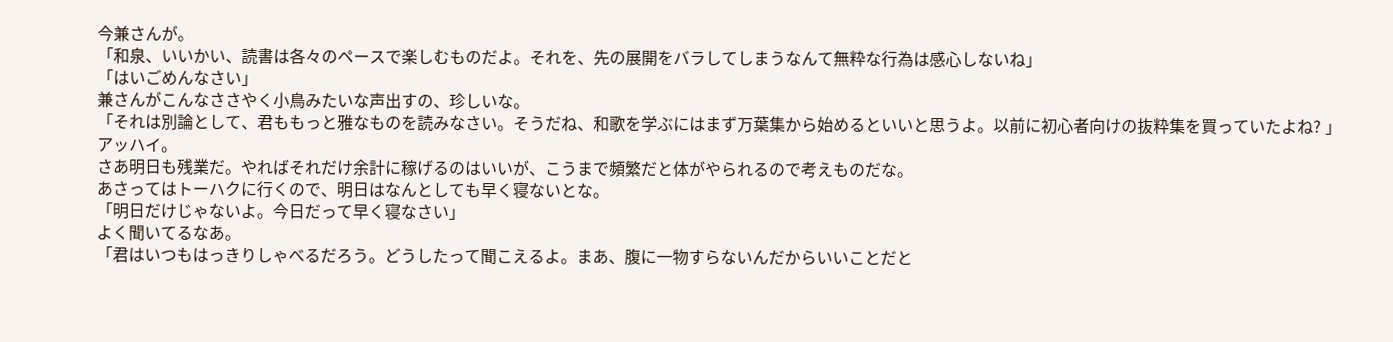今兼さんが。
「和泉、いいかい、読書は各々のペースで楽しむものだよ。それを、先の展開をバラしてしまうなんて無粋な行為は感心しないね」
「はいごめんなさい」
兼さんがこんなささやく小鳥みたいな声出すの、珍しいな。
「それは別論として、君ももっと雅なものを読みなさい。そうだね、和歌を学ぶにはまず万葉集から始めるといいと思うよ。以前に初心者向けの抜粋集を買っていたよね? 」
アッハイ。
さあ明日も残業だ。やればそれだけ余計に稼げるのはいいが、こうまで頻繁だと体がやられるので考えものだな。
あさってはトーハクに行くので、明日はなんとしても早く寝ないとな。
「明日だけじゃないよ。今日だって早く寝なさい」
よく聞いてるなあ。
「君はいつもはっきりしゃべるだろう。どうしたって聞こえるよ。まあ、腹に一物すらないんだからいいことだと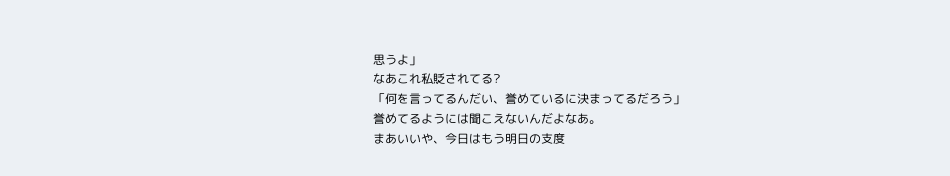思うよ」
なあこれ私貶されてる?
「何を言ってるんだい、誉めているに決まってるだろう」
誉めてるようには聞こえないんだよなあ。
まあいいや、今日はもう明日の支度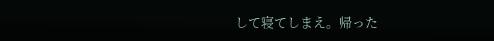して寝てしまえ。帰った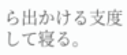ら出かける支度して寝る。